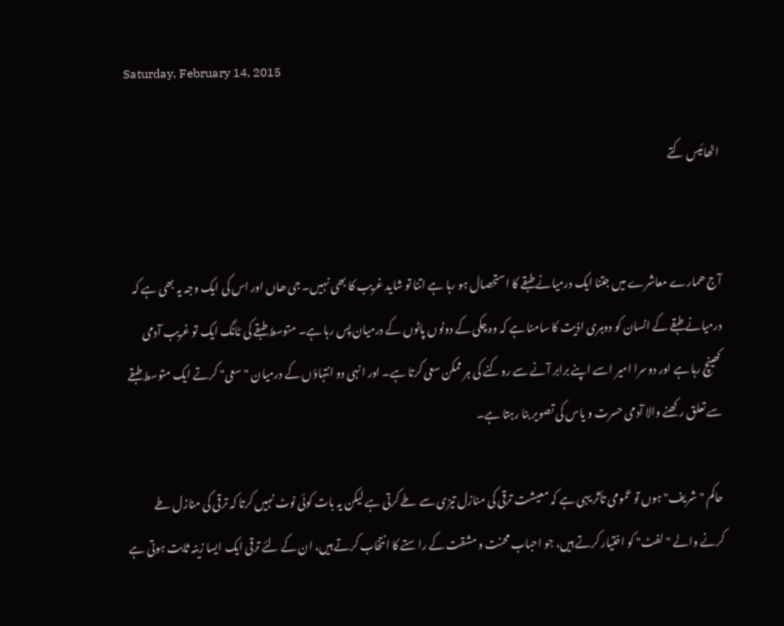Saturday, February 14, 2015

اٹھائیس کتے


آج ھمارے معاشرے میں جتنا ایک درمیانے طبقے کا استحصال ہو رہا ہے اتنا تو شاید غریب کا بھی نہیں۔ جی ھاں اور اس کی ایک وجہ یہ بھی ہے کہ درمیانے طبقے کے انسان کو دوہری اذیت کا سامنا ہے کہ وہ چکی کے دونوں پاٹوں کے درمیان پِس رہا ہے۔ متوسط طبقے کی ٹانگ ایک تو غریب آدمی کھینچ رہا ہے اور دوسرا امیر اسے اپنے برابر آنے سے روکنے کی ہر ممکن سعی کرتا ہے۔ اور انہی دو انتہاؤں کے درمیان "سعی" کرتے ایک متوسط طبقے سے تعلق رکھنے والا آدمی حسرت و یاس کی تصویر بنا رہتا ہے۔

حاکم "شریف" ہوں تو عمومی تأثر یہی ہے کہ معیشت ترقی کی منازل تیزی سے طے کرتی ہے لیکن یہ بات کوئی نوٹ نہیں کرتا کہ ترقی کی منازل طے کرنے والے "لفٹ" کو اختیار کرتے ہیں، جو احباب محنت و مشقت کے راستے کا انتخاب کرتے ہیں، ان کے لئے ترقی ایک ایسا زینہ ثابت ہوتی ہے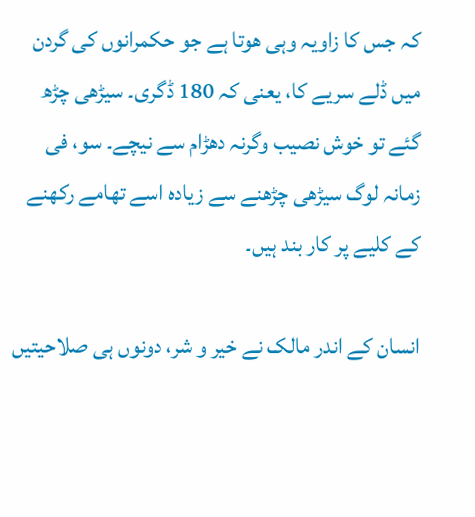کہ جس کا زاویہ وہی ھوتا ہے جو حکمرانوں کی گردن میں ڈلے سریے کا، یعنی کہ 180 ڈگری۔ سیڑھی چڑھ گئے تو خوش نصیب وگرنہ دھڑام سے نیچے۔ سو، فی زمانہ لوگ سیڑھی چڑھنے سے زیادہ اسے تھامے رکھنے کے کلیے پر کار بند ہیں۔

انسان کے اندر مالک نے خیر و شر، دونوں ہی صلاحیتیں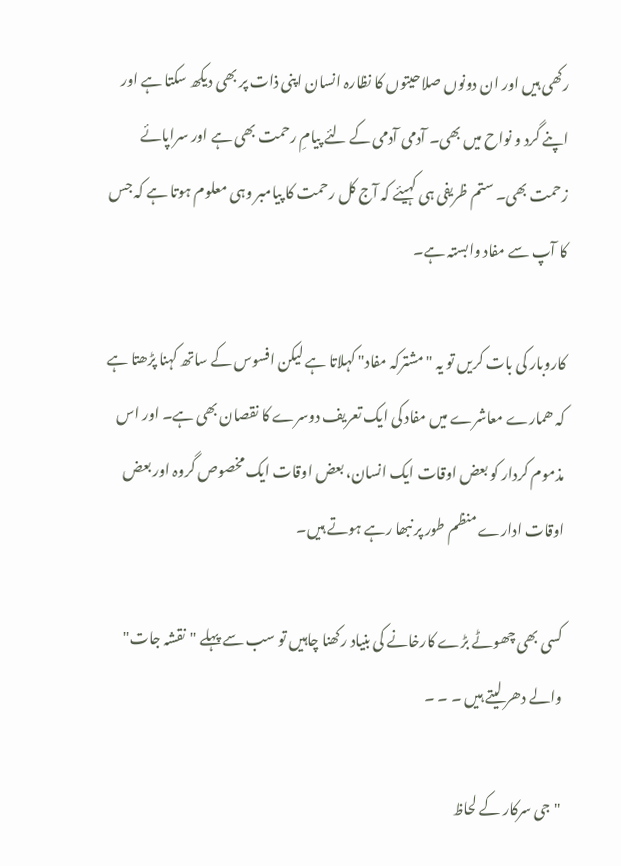رکھی ہیں اور ان دونوں صلاحیتوں کا نظارہ انسان اپنی ذات پر بھی دیکھ سکتا ہے اور اپنے گرد و نواح میں بھی۔ آدمی آدمی کے لئے پیامِ رحمت بھی ہے اور سراپائے زحمت بھی۔ ستم ظریفی ہی کہیئے کہ آج کل رحمت کا پیامبر وہی معلوم ہوتا ہے کہ جس کا آپ سے مفاد وابستہ ہے۔

کاروبار کی بات کریں تو یہ "مشترکہ مفاد" کہلاتا ہے لیکن افسوس کے ساتھ کہنا پڑھتا ہے کہ ھمارے معاشرے میں مفاد کی ایک تعریف دوسرے کا نقصان بھی ہے۔ اور اس مذموم کردار کو بعض اوقات ایک انسان، بعض اوقات ایک مخصوص گروہ اور بعض اوقات ادارے منظم طور پر نبھا رہے ہوتے ہیں۔

کسی بھی چھوٹے بڑے کارخانے کی بنیاد رکھنا چاہیں تو سب سے پہلے "نقشہ جات" والے دھر لیتے ہیں ۔ ۔ ۔

"جی سرکار کے لحاظ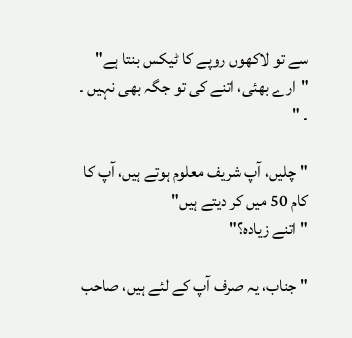سے تو لاکھوں روپے کا ٹیکس بنتا ہے"
"ارے بھئی، اتنے کی تو جگہ بھی نہیں ۔ ۔ "

"چلیں، آپ شریف معلوم ہوتے ہیں، آپ کا کام 50 میں کر دیتے ہیں"
"اتنے زیادہ؟"

"جناب، یہ صرف آپ کے لئے ہیں، صاحب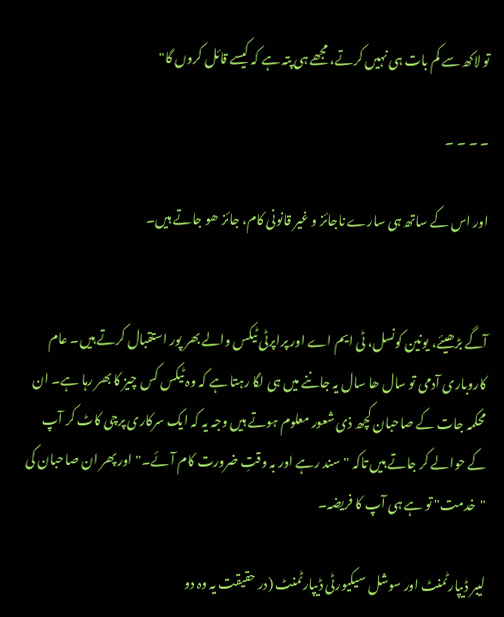تو لاکھ سے کم بات ہی نہیں کرتے، مجھے ہی پتہ ہے کہ کیسے قائل کروں گا"

۔ ۔ ۔ ۔

اور اس کے ساتھ ہی سارے ناجائز و غیر قانونی کام، جائز ھو جاتے ہیں۔


آگے بڑھیئے، یونین کونسل، ٹی ایم اے اور پراپرٹی ٹیکس والے بھر پور استقبال کرتے ہیں۔ عام کاروباری آدمی تو سال ھا سال یہ جاننے میں ہی لگا رہتا ہے کہ وہ ٹیکس کس چیز کا بھر رہا ہے۔ ان محکمہ جات کے صاحبان کچھ ذی شعور معلوم ہوتے ہیں وجہ یہ کہ ایک سرکاری پرچی کاٹ کر آپ کے حوالے کر جاتے ہیں تاکہ "سند رہے اور بہ وقتِ ضرورت کام آئے۔" اور پھر ان صاحبان کی "خدمت" تو ہے ہی آپ کا فریضہ۔

لیبر ڈیپارٹمنٹ اور سوشل سیکیورٹی ڈیپارٹمنٹ (در حقیقت یہ وہ دو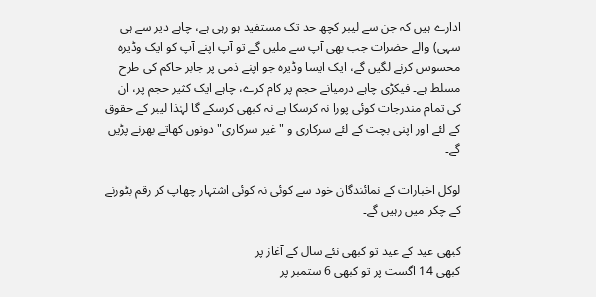ادارے ہیں کہ جن سے لیبر کچھ حد تک مستفید ہو رہی ہے، چاہے دیر سے ہی سہی) والے حضرات جب بھی آپ سے ملیں گے تو آپ اپنے آپ کو ایک وڈیرہ محسوس کرنے لگیں گے، ایک ایسا وڈیرہ جو اپنے ذمی پر جابر حاکم کی طرح مسلط ہے۔ فیکڑی چاہے درمیانے حجم پر کام کرے، چاہے ایک کثیر حجم پر، ان کی تمام مندرجات کوئی پورا نہ کرسکا ہے نہ کبھی کرسکے گا لہٰذا لیبر کے حقوق کے لئے اور اپنی بچت کے لئے سرکاری و "غیر سرکاری" دونوں کھاتے بھرنے پڑیں گے۔

لوکل اخبارات کے نمائندگان خود سے کوئی نہ کوئی اشتہار چھاپ کر رقم بٹورنے کے چکر میں رہیں گے۔

کبھی عید کے عید تو کبھی نئے سال کے آغاز پر
کبھی 14 اگست پر تو کبھی 6 ستمبر پر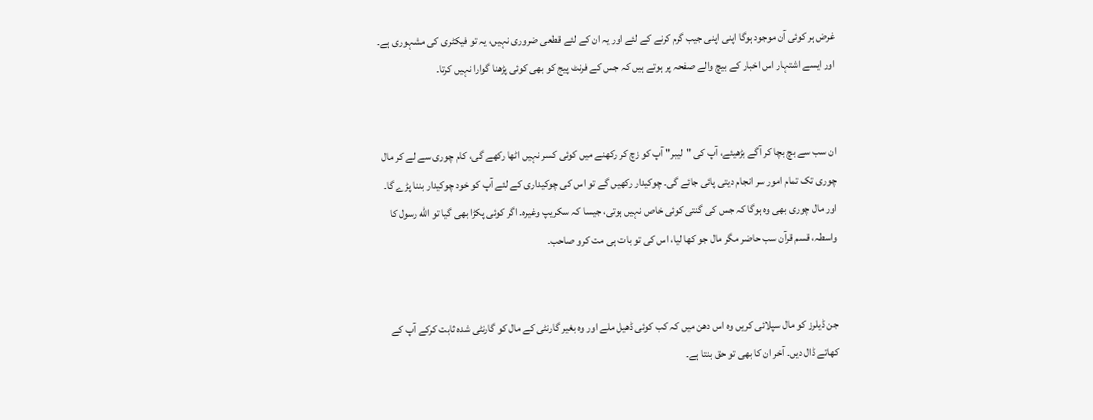غرض ہر کوئی آن موجود ہوگا اپنی اپنی جیب گرم کرنے کے لئے اور یہ ان کے لئے قطعی ضروری نہیں، یہ تو فیکٹری کی مشہوری ہے۔ اور ایسے اشتہار اس اخبار کے بیچ والے صفحہ پر ہوتے ہیں کہ جس کے فرنٹ پیج کو بھی کوئی پڑھنا گوارا نہیں کرتا۔


ان سب سے بچ بچا کر آگے بڑھیئے، آپ کی "لیبر" آپ کو زچ کر رکھنے میں کوئی کسر نہیں اٹھا رکھے گی، کام چوری سے لے کر مال چوری تک تمام امور سر انجام دیتی پائی جائے گی۔ چوکیدار رکھیں گے تو اس کی چوکیداری کے لئے آپ کو خود چوکیدار بننا پڑے گا۔ اور مال چوری بھی وہ ہوگا کہ جس کی گنتی کوئی خاص نہیں ہوتی، جیسا کہ سکریپ وغیرہ۔ اگر کوئی پکڑا بھی گیا تو اللّه رسول کا واسطہ، قسم قرآن سب حاضر مگر مال جو کھا لیا، اس کی تو بات ہی مت کرو صاحب۔


جن ڈیلرز کو مال سپلائی کریں وہ اس دھن میں کہ کب کوئی ڈھیل ملے اور وہ بغیر گارنٹی کے مال کو گارنٹی شدہ ثابت کرکے آپ کے کھاتے ڈال دیں۔ آخر ان کا بھی تو حق بنتا ہے۔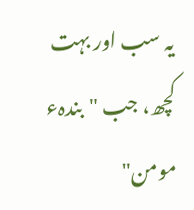یہ سب اور بہت کچھ، جب "بندہء مومن"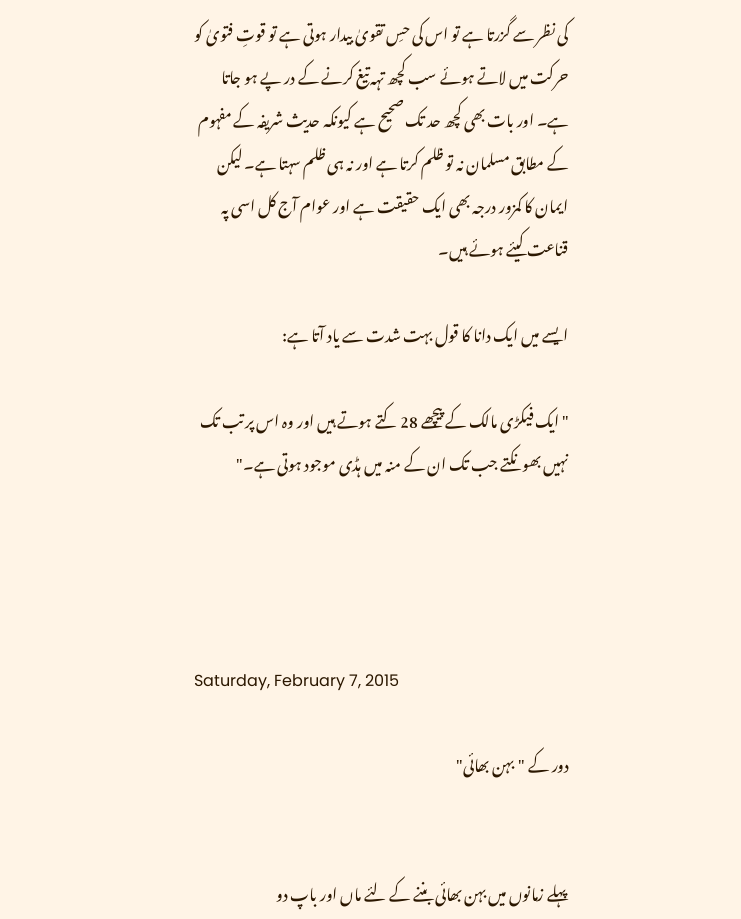کی نظر سے گزرتا ہے تو اس کی حسِ تقویٰ بیدار ہوتی ہے تو قوتِ فتویٰ کو حرکت میں لاتے ہوئے سب کچھ تہہ تیغ کرنے کے در پے ہو جاتا ہے۔ اور بات بھی کچھ حد تک صحیح ہے کیونکہ حدیث شریفہ کے مفہوم کے مطابق مسلمان نہ تو ظلم کرتا ہے اور نہ ہی ظلم سہتا ہے۔ لیکن ایمان کا کمزور درجہ بھی ایک حقیقت ہے اور عوام آج کل اسی پہ قناعت کیئے ہوئے ہیں۔

ایسے میں ایک دانا کا قول بہت شدت سے یاد آتا ہے:

"ایک فیکڑی مالک کے پیچھے 28 کتے ہوتے ہیں اور وہ اس پر تب تک نہیں بھونکتے جب تک ان کے منہ میں ہڈی موجود ہوتی ہے۔"




Saturday, February 7, 2015

دور کے "بہن بھائی"


پہلے زمانوں میں بہن بھائی بننے کے لئے ماں اور باپ دو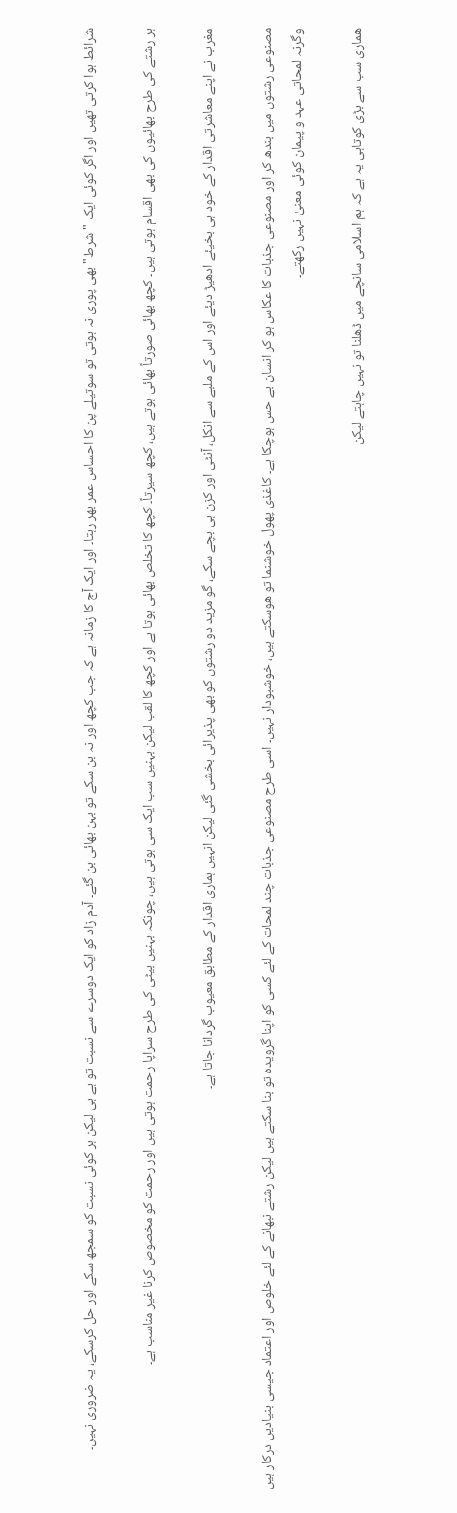شرائط ہوا کرتی تھیں اور اگر کوئی ایک "شرط" بھی پوری نہ ہوتی تو سوتیلے پن کا احساس عمر بھر رہتا۔ اور ایک آج کا زمانہ ہے کہ جب کچھ اور نہ بن سکے تو بہن بھائی بن گئے۔ آدم زاد کو ایک دوسرے سے نسبت تو ہے ہی لیکن ہر کوئی نسبت کو سمجھ سکے اور حل کرسکے، یہ ضروری نہیں۔

ہر رشتے کی طرح بھائیوں کی بھی اقسام ہوتی ہیں۔ کچھ بھائی صورتاً بھائی ہوتے ہیں، کچھ سیرتاً۔ کچھ کا تخلص بھائی ہوتا ہے اور کچھ کا لقب لیکن بہنیں سب ایک سی ہوتی ہیں، چونکہ بہنیں بیٹی کی طرح سراپا رحمت ہوتی ہیں اور رحمت کو مخصوص کرنا غیر مناسب ہے۔

مغرب نے اپنے معاشرتی اقدار کے خود ہی بخیئے ادھیڑ دیئے اور اس کے ملبے سے انکل، آنٹی اور کزن ہی بچے سکے، گو مزید دو رشتوں کو بھی پذیرائی بخشی گئی لیکن انہیں ہماری اقدار کے مطابق معیوب گردانا جاتا ہے۔

مصنوعی رشتوں میں بندھ کر اور مصنوعی جذبات کا عکاس ہو کر انسان بے حس ہوچکا ہے۔ کاغذی پھول خوشنما تو ھوسکتے ہیں، خوشبودار نہیں۔ اسی طرح مصنوعی جذبات چند لمحات کے لئے کسی کو اپنا گرویدہ تو بنا سکتے ہیں لیکن رشتے نبھانے کے لئے خلوص اور اعتماد جیسی بنیادیں درکار ہیں وگرنہ لمحاتی عہد و پیمان کوئی معنیٰ نہیں رکھتے۔

ھماری سب سے بڑی کوتاہی یہ ہے کہ ہم اسلامی سانچے میں ڈھلنا تو نہیں چاہتے لیکن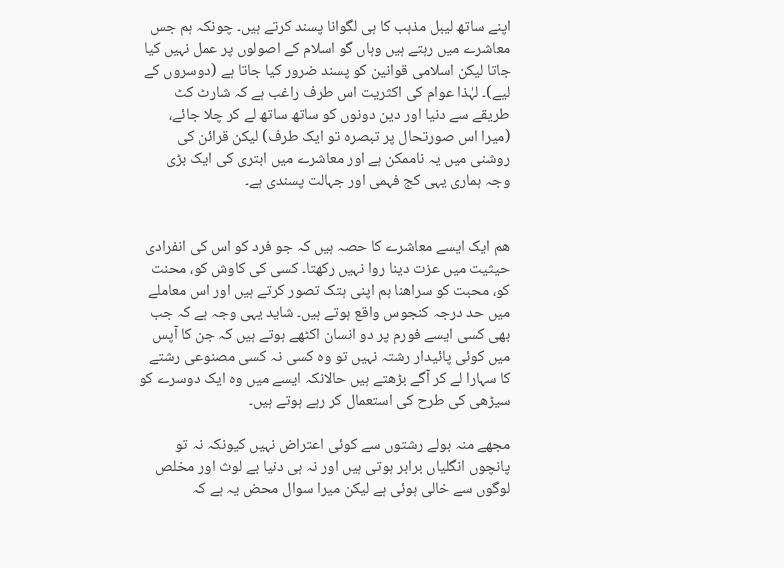اپنے ساتھ لیبل مذہب کا ہی لگوانا پسند کرتے ہیں۔ چونکہ ہم جس معاشرے میں رہتے ہیں وہاں گو اسلام کے اصولوں پر عمل نہیں کیا جاتا لیکن اسلامی قوانین کو پسند ضرور کیا جاتا ہے (دوسروں کے لیے)۔ لہٰذا عوام کی اکثریت اس طرف راغب ہے کہ شارٹ کٹ طریقے سے دنیا اور دین دونوں کو ساتھ ساتھ لے کر چلا جائے، (میرا اس صورتحال پر تبصرہ تو ایک طرف) لیکن قرائن کی روشنی میں یہ ناممکن ہے اور معاشرے میں ابتری کی ایک بڑی وجہ ہماری یہی کج فہمی اور جہالت پسندی ہے۔


ھم ایک ایسے معاشرے کا حصہ ہیں کہ جو فرد کو اس کی انفرادی حیثیت میں عزت دینا روا نہیں رکھتا۔ کسی کی کاوش کو، محنت کو، محبت کو سراھنا ہم اپنی ہتک تصور کرتے ہیں اور اس معاملے میں حد درجہ کنجوس واقع ہوتے ہیں۔ شاید یہی وجہ ہے کہ جب بھی کسی ایسے فورم پر دو انسان اکٹھے ہوتے ہیں کہ جن کا آپس میں کوئی پائیدار رشتہ نہیں تو وہ کسی نہ کسی مصنوعی رشتے کا سہارا لے کر آگے بڑھتے ہیں حالانکہ ایسے میں وہ ایک دوسرے کو سیڑھی کی طرح کی استعمال کر رہے ہوتے ہیں۔

مجھے منہ بولے رشتوں سے کوئی اعتراض نہیں کیونکہ نہ تو پانچوں انگلیاں برابر ہوتی ہیں اور نہ ہی دنیا بے لوث اور مخلص لوگوں سے خالی ہوئی ہے لیکن میرا سوال محض یہ ہے کہ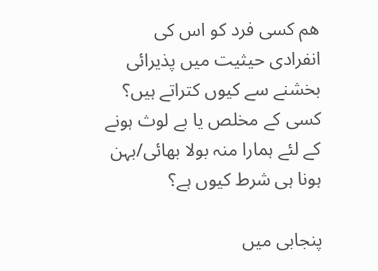ھم کسی فرد کو اس کی انفرادی حیثیت میں پذیرائی بخشنے سے کیوں کتراتے ہیں؟ کسی کے مخلص یا بے لوث ہونے کے لئے ہمارا منہ بولا بھائی/بہن ہونا ہی شرط کیوں ہے؟

پنجابی میں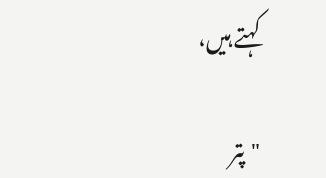کہتے ہیں،

"پتر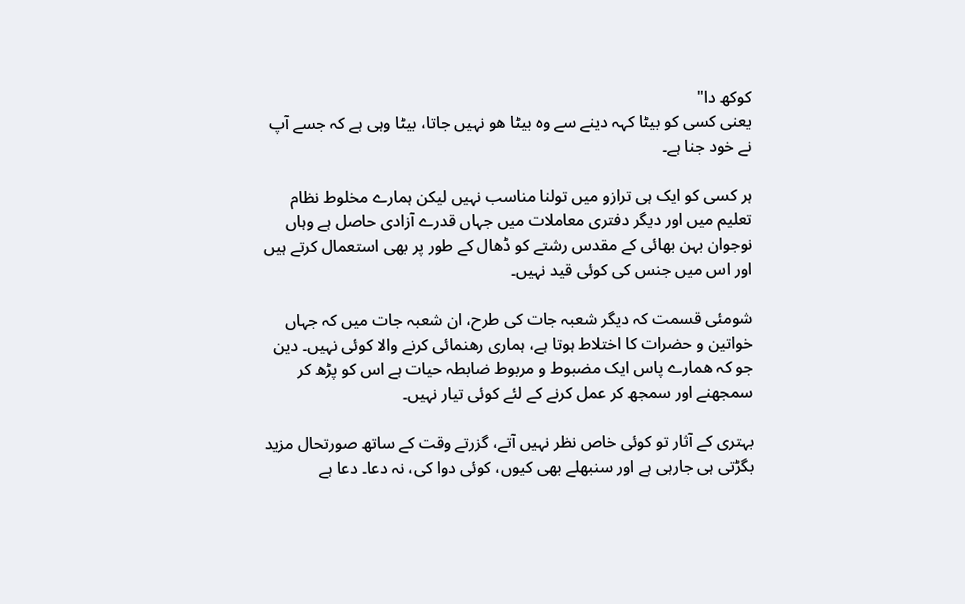کوکھ دا"
یعنی کسی کو بیٹا کہہ دینے سے وہ بیٹا ھو نہیں جاتا، بیٹا وہی ہے کہ جسے آپ نے خود جنا ہے۔

ہر کسی کو ایک ہی ترازو میں تولنا مناسب نہیں لیکن ہمارے مخلوط نظام تعلیم میں اور دیگر دفتری معاملات میں جہاں قدرے آزادی حاصل ہے وہاں نوجوان بہن بھائی کے مقدس رشتے کو ڈھال کے طور پر بھی استعمال کرتے ہیں اور اس میں جنس کی کوئی قید نہیں۔

شومئی قسمت کہ دیگر شعبہ جات کی طرح، ان شعبہ جات میں کہ جہاں خواتین و حضرات کا اختلاط ہوتا ہے، ہماری رھنمائی کرنے والا کوئی نہیں۔ دین جو کہ ھمارے پاس ایک مضبوط و مربوط ضابطہ حیات ہے اس کو پڑھ کر سمجھنے اور سمجھ کر عمل کرنے کے لئے کوئی تیار نہیں۔

بہتری کے آثار تو کوئی خاص نظر نہیں آتے، گزرتے وقت کے ساتھ صورتحال مزید بگڑتی ہی جارہی ہے اور سنبھلے بھی کیوں، کوئی دوا کی، نہ دعا۔ دعا ہے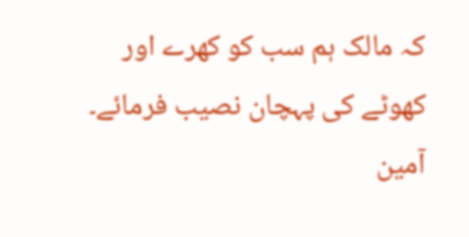کہ مالک ہم سب کو کھرے اور کھوٹے کی پہچان نصیب فرمائے۔ آمین